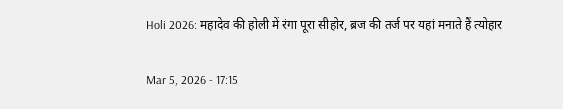Holi 2026: महादेव की होली में रंगा पूरा सीहोर, ब्रज की तर्ज पर यहां मनाते हैं त्योहार

Mar 5, 2026 - 17:15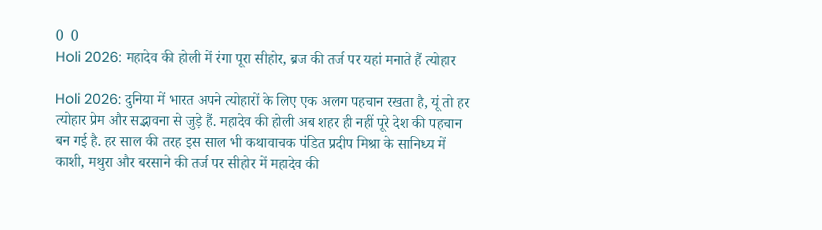0  0
Holi 2026: महादेव की होली में रंगा पूरा सीहोर, ब्रज की तर्ज पर यहां मनाते हैं त्योहार

Holi 2026: दुनिया में भारत अपने त्योहारों के लिए एक अलग पहचान रखता है, यूं तो हर त्योहार प्रेम और सद्भावना से जुड़े हैं. महादेव की होली अब शहर ही नहीं पूरे देश की पहचान बन गई है. हर साल की तरह इस साल भी कथावाचक पंडित प्रदीप मिश्रा के सानिध्य में काशी, मथुरा और बरसाने की तर्ज पर सीहोर में महादेव की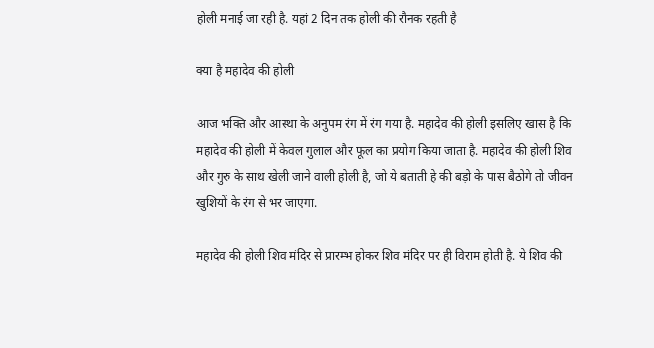होली मनाई जा रही है. यहां 2 दिन तक होली की रौनक रहती है

क्या है महादेव की होली

आज भक्ति और आस्था के अनुपम रंग में रंग गया है. महादेव की होली इसलिए खास है कि महादेव की होली में केवल गुलाल और फूल का प्रयोग किया जाता है. महादेव की होली शिव और गुरु के साथ खेली जाने वाली होली है, जो ये बताती हे की बड़ो के पास बैठोगे तो जीवन खुशियों के रंग से भर जाएगा.

महादेव की होली शिव मंदिर से प्रारम्भ होकर शिव मंदिर पर ही विराम होती है. ये शिव की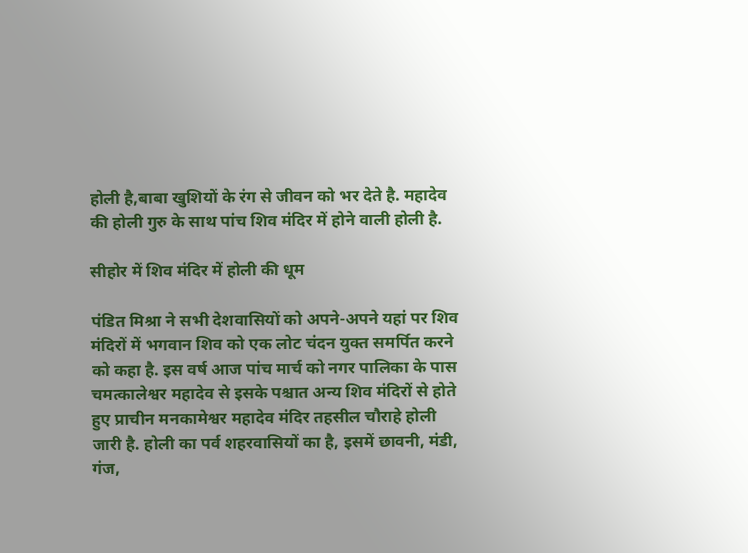होली है,बाबा खुशियों के रंग से जीवन को भर देते है. महादेव की होली गुरु के साथ पांच शिव मंदिर में होने वाली होली है.

सीहोर में शिव मंदिर में होली की धूम

पंडित मिश्रा ने सभी देशवासियों को अपने-अपने यहां पर शिव मंदिरों में भगवान शिव को एक लोट चंदन युक्त समर्पित करने को कहा है. इस वर्ष आज पांच मार्च को नगर पालिका के पास चमत्कालेश्वर महादेव से इसके पश्चात अन्य शिव मंदिरों से होते हुए प्राचीन मनकामेश्वर महादेव मंदिर तहसील चौराहे होली जारी है. होली का पर्व शहरवासियों का है, इसमें छावनी, मंडी, गंज,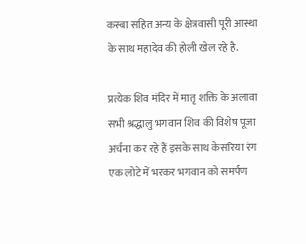कस्बा सहित अन्य के क्षेत्रवासी पूरी आस्था के साथ महादेव की होली खेल रहे है.

प्रत्येक शिव मंदिर में मातृ शक्ति के अलावा सभी श्रद्धालु भगवान शिव की विशेष पूजा अर्चना कर रहे हैं इसके साथ केसरिया रंग एक लोटे में भरकर भगवान को समर्पण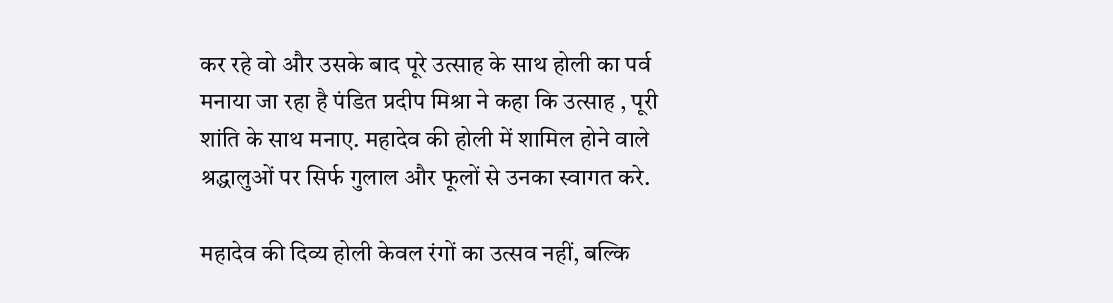कर रहे वो और उसके बाद पूरे उत्साह के साथ होली का पर्व मनाया जा रहा है पंडित प्रदीप मिश्रा ने कहा कि उत्साह , पूरी शांति के साथ मनाए. महादेव की होली में शामिल होने वाले श्रद्धालुओं पर सिर्फ गुलाल और फूलों से उनका स्वागत करे.

महादेव की दिव्य होली केवल रंगों का उत्सव नहीं, बल्कि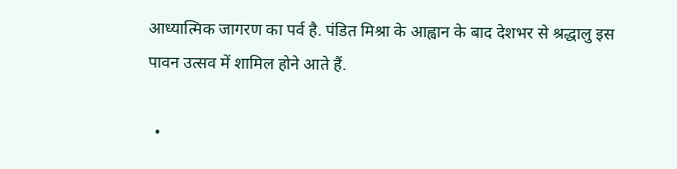आध्यात्मिक जागरण का पर्व है. पंडित मिश्रा के आह्वान के बाद देशभर से श्रद्धालु इस पावन उत्सव में शामिल होने आते हैं.

  •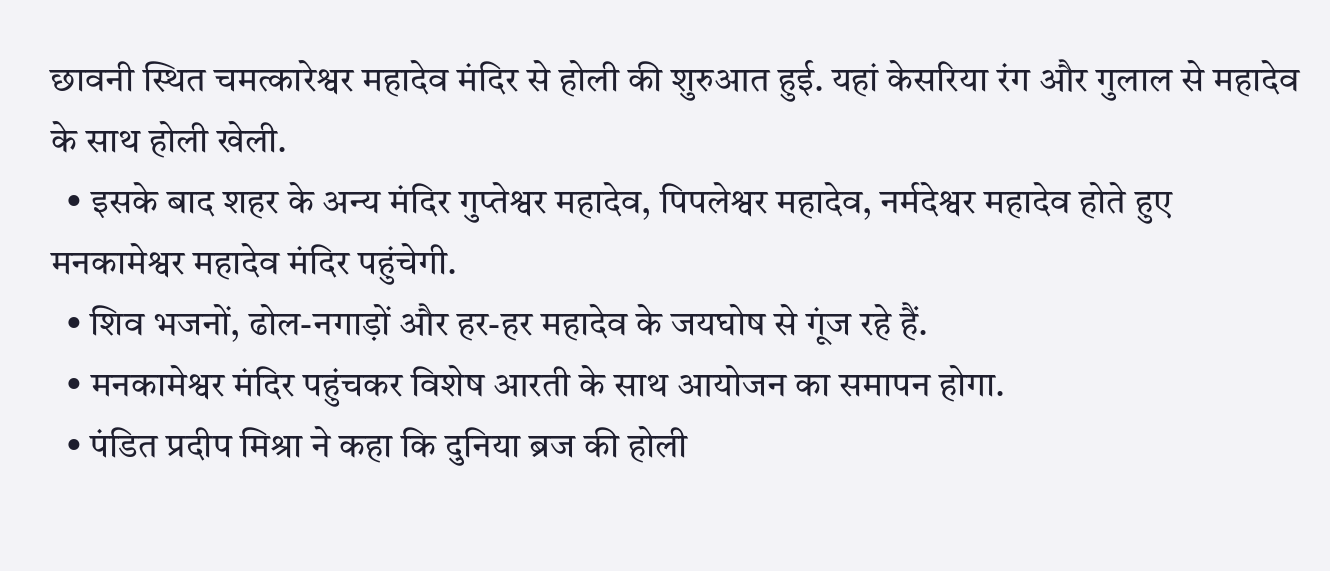छावनी स्थित चमत्कारेश्वर महादेव मंदिर से होली की शुरुआत हुई. यहां केसरिया रंग और गुलाल से महादेव के साथ होली खेली.
  • इसके बाद शहर के अन्य मंदिर गुप्तेश्वर महादेव, पिपलेश्वर महादेव, नर्मदेश्वर महादेव होते हुए मनकामेश्वर महादेव मंदिर पहुंचेगी.
  • शिव भजनों, ढोल-नगाड़ों और हर-हर महादेव के जयघोष से गूंज रहे हैं.
  • मनकामेश्वर मंदिर पहुंचकर विशेष आरती के साथ आयोजन का समापन होगा.
  • पंडित प्रदीप मिश्रा ने कहा कि दुनिया ब्रज की होली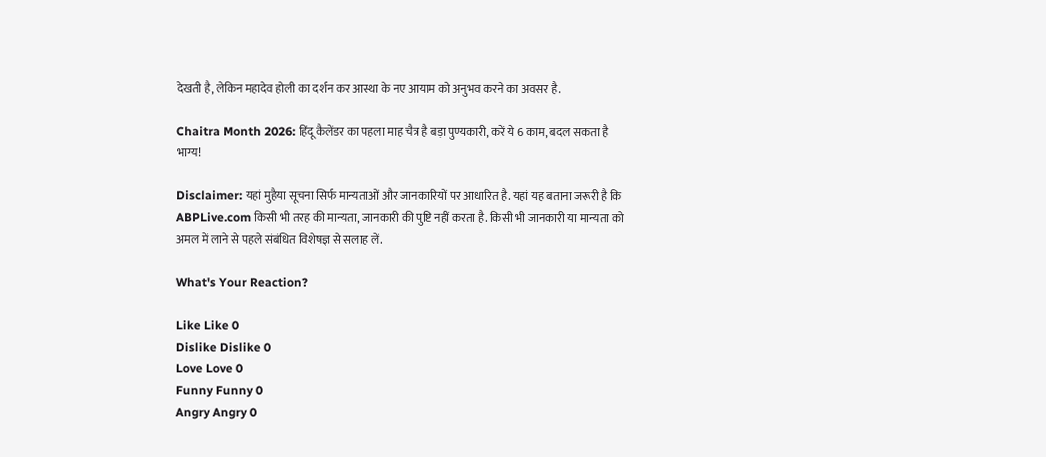देखती है, लेकिन महादेव होली का दर्शन कर आस्था के नए आयाम को अनुभव करने का अवसर है.

Chaitra Month 2026: हिंदू कैलेंडर का पहला माह चैत्र है बड़ा पुण्यकारी, करें ये 6 काम, बदल सकता है भाग्य!

Disclaimer: यहां मुहैया सूचना सिर्फ मान्यताओं और जानकारियों पर आधारित है. यहां यह बताना जरूरी है कि ABPLive.com किसी भी तरह की मान्यता, जानकारी की पुष्टि नहीं करता है. किसी भी जानकारी या मान्यता को अमल में लाने से पहले संबंधित विशेषज्ञ से सलाह लें.

What's Your Reaction?

Like Like 0
Dislike Dislike 0
Love Love 0
Funny Funny 0
Angry Angry 0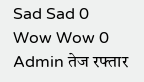Sad Sad 0
Wow Wow 0
Admin तेज रफ्तार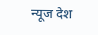न्यूज देश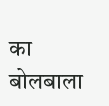का बोलबाला